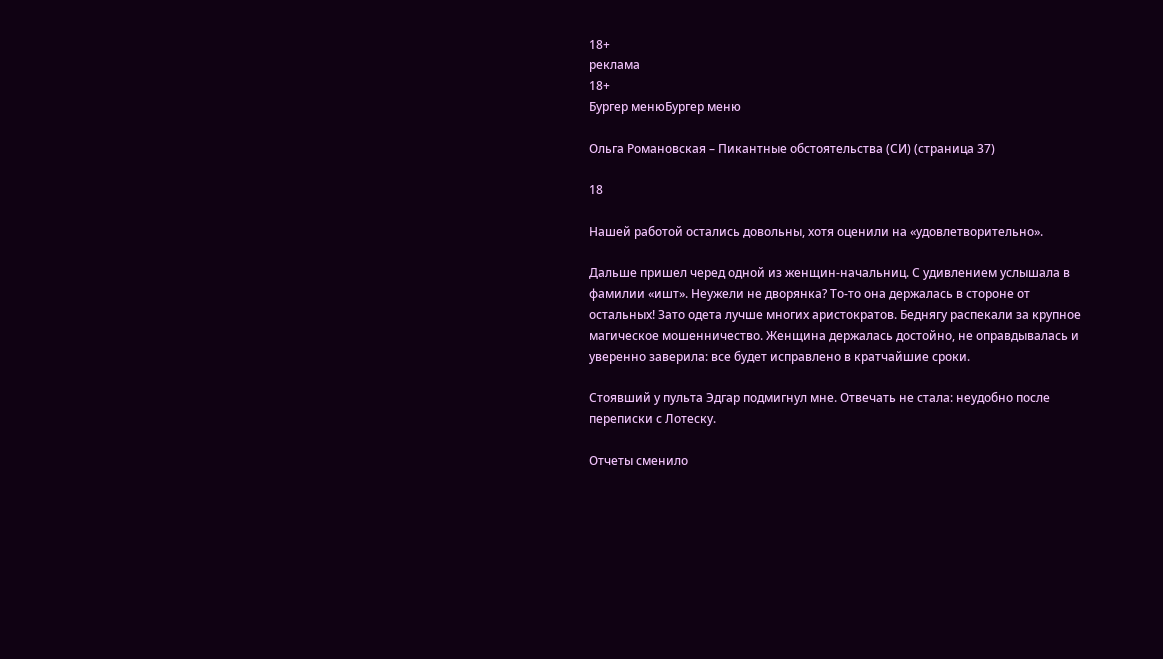18+
реклама
18+
Бургер менюБургер меню

Ольга Романовская – Пикантные обстоятельства (СИ) (страница 37)

18

Нашей работой остались довольны, хотя оценили на «удовлетворительно».

Дальше пришел черед одной из женщин-начальниц. С удивлением услышала в фамилии «ишт». Неужели не дворянка? То-то она держалась в стороне от остальных! Зато одета лучше многих аристократов. Беднягу распекали за крупное магическое мошенничество. Женщина держалась достойно, не оправдывалась и уверенно заверила: все будет исправлено в кратчайшие сроки.

Стоявший у пульта Эдгар подмигнул мне. Отвечать не стала: неудобно после переписки с Лотеску.

Отчеты сменило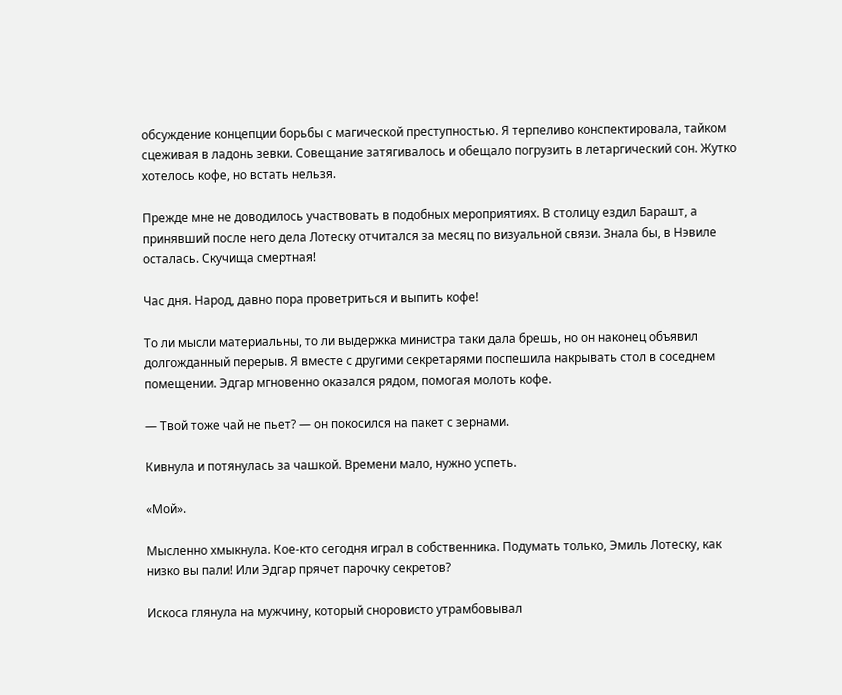обсуждение концепции борьбы с магической преступностью. Я терпеливо конспектировала, тайком сцеживая в ладонь зевки. Совещание затягивалось и обещало погрузить в летаргический сон. Жутко хотелось кофе, но встать нельзя.

Прежде мне не доводилось участвовать в подобных мероприятиях. В столицу ездил Барашт, а принявший после него дела Лотеску отчитался за месяц по визуальной связи. Знала бы, в Нэвиле осталась. Скучища смертная!

Час дня. Народ, давно пора проветриться и выпить кофе!

То ли мысли материальны, то ли выдержка министра таки дала брешь, но он наконец объявил долгожданный перерыв. Я вместе с другими секретарями поспешила накрывать стол в соседнем помещении. Эдгар мгновенно оказался рядом, помогая молоть кофе.

— Твой тоже чай не пьет? — он покосился на пакет с зернами.

Кивнула и потянулась за чашкой. Времени мало, нужно успеть.

«Мой».

Мысленно хмыкнула. Кое-кто сегодня играл в собственника. Подумать только, Эмиль Лотеску, как низко вы пали! Или Эдгар прячет парочку секретов?

Искоса глянула на мужчину, который сноровисто утрамбовывал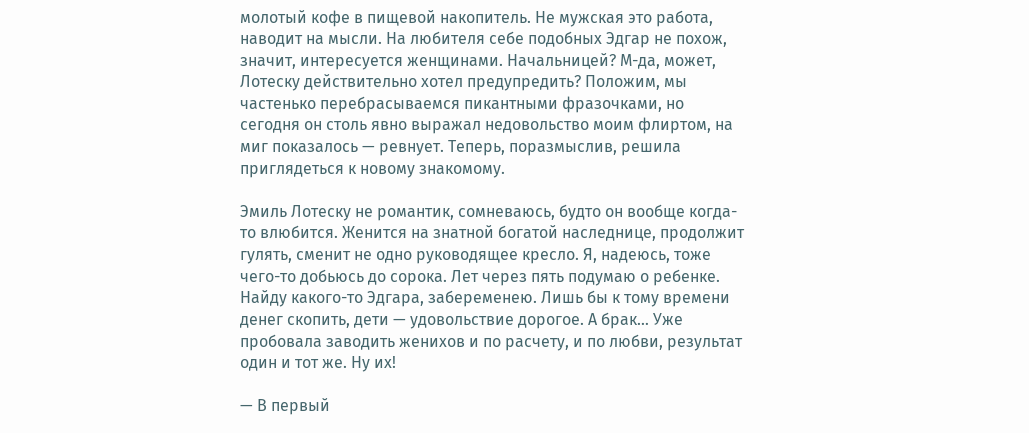молотый кофе в пищевой накопитель. Не мужская это работа, наводит на мысли. На любителя себе подобных Эдгар не похож, значит, интересуется женщинами. Начальницей? М-да, может, Лотеску действительно хотел предупредить? Положим, мы частенько перебрасываемся пикантными фразочками, но сегодня он столь явно выражал недовольство моим флиртом, на миг показалось — ревнует. Теперь, поразмыслив, решила приглядеться к новому знакомому.

Эмиль Лотеску не романтик, сомневаюсь, будто он вообще когда-то влюбится. Женится на знатной богатой наследнице, продолжит гулять, сменит не одно руководящее кресло. Я, надеюсь, тоже чего-то добьюсь до сорока. Лет через пять подумаю о ребенке. Найду какого-то Эдгара, забеременею. Лишь бы к тому времени денег скопить, дети — удовольствие дорогое. А брак… Уже пробовала заводить женихов и по расчету, и по любви, результат один и тот же. Ну их!

— В первый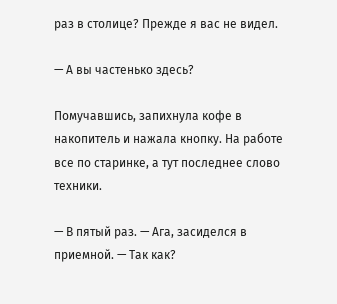раз в столице? Прежде я вас не видел.

— А вы частенько здесь?

Помучавшись, запихнула кофе в накопитель и нажала кнопку. На работе все по старинке, а тут последнее слово техники.

— В пятый раз. — Ага, засиделся в приемной. — Так как?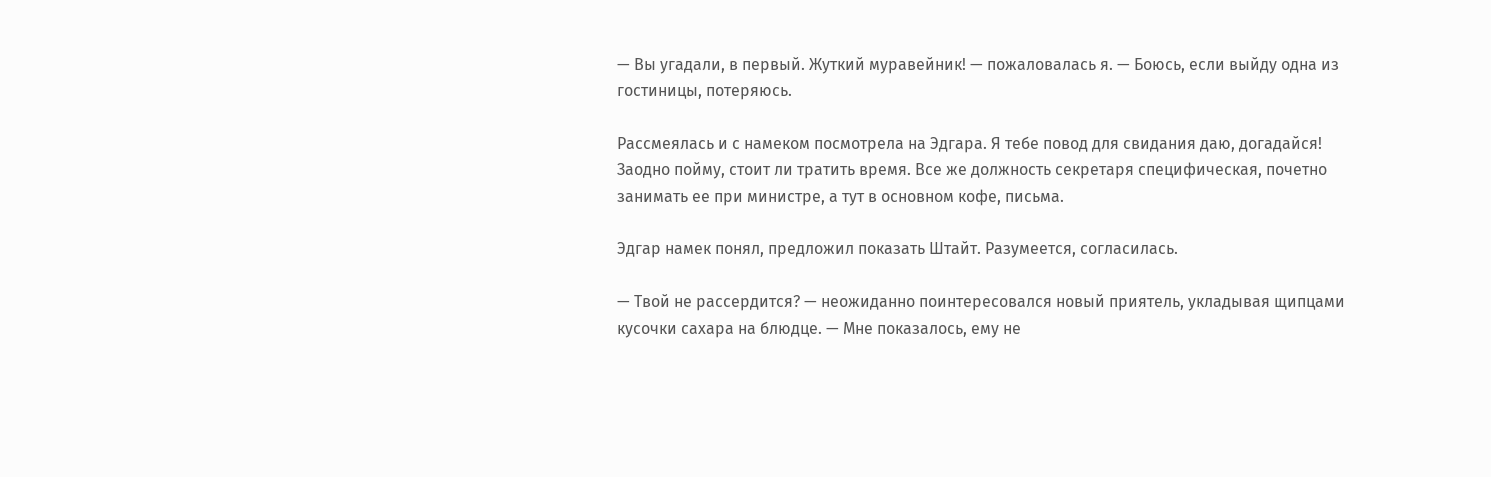— Вы угадали, в первый. Жуткий муравейник! — пожаловалась я. — Боюсь, если выйду одна из гостиницы, потеряюсь.

Рассмеялась и с намеком посмотрела на Эдгара. Я тебе повод для свидания даю, догадайся! Заодно пойму, стоит ли тратить время. Все же должность секретаря специфическая, почетно занимать ее при министре, а тут в основном кофе, письма.

Эдгар намек понял, предложил показать Штайт. Разумеется, согласилась.

— Твой не рассердится? — неожиданно поинтересовался новый приятель, укладывая щипцами кусочки сахара на блюдце. — Мне показалось, ему не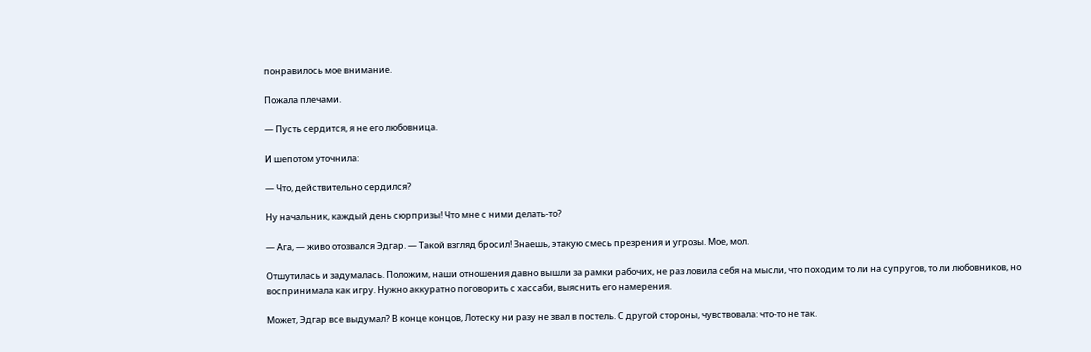понравилось мое внимание.

Пожала плечами.

— Пусть сердится, я не его любовница.

И шепотом уточнила:

— Что, действительно сердился?

Ну начальник, каждый день сюрпризы! Что мне с ними делать-то?

— Ага, — живо отозвался Эдгар. — Такой взгляд бросил! Знаешь, этакую смесь презрения и угрозы. Мое, мол.

Отшутилась и задумалась. Положим, наши отношения давно вышли за рамки рабочих, не раз ловила себя на мысли, что походим то ли на супругов, то ли любовников, но воспринимала как игру. Нужно аккуратно поговорить с хассаби, выяснить его намерения.

Может, Эдгар все выдумал? В конце концов, Лотеску ни разу не звал в постель. С другой стороны, чувствовала: что-то не так.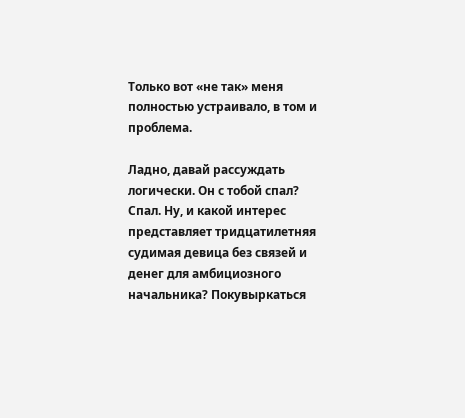Только вот «не так» меня полностью устраивало, в том и проблема.

Ладно, давай рассуждать логически. Он с тобой спал? Спал. Ну, и какой интерес представляет тридцатилетняя судимая девица без связей и денег для амбициозного начальника? Покувыркаться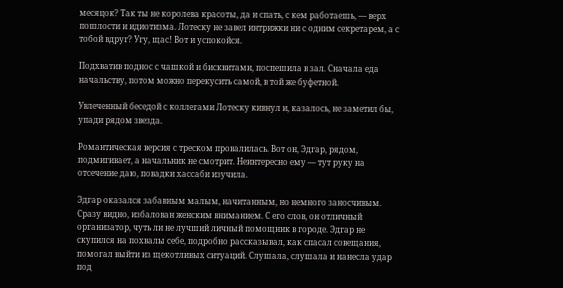месяцок? Так ты не королева красоты, да и спать, с кем работаешь, — верх пошлости и идиотизма. Лотеску не завел интрижки ни с одним секретарем, а с тобой вдруг? Угу, щас! Вот и успокойся.

Подхватив поднос с чашкой и бисквитами, поспешила в зал. Сначала еда начальству, потом можно перекусить самой, в той же буфетной.

Увлеченный беседой с коллегами Лотеску кивнул и, казалось, не заметил бы, упади рядом звезда.

Романтическая версия с треском провалилась. Вот он, Эдгар, рядом, подмигивает, а начальник не смотрит. Неинтересно ему — тут руку на отсечение даю, повадки хассаби изучила.

Эдгар оказался забавным малым, начитанным, но немного заносчивым. Сразу видно, избалован женским вниманием. С его слов, он отличный организатор, чуть ли не лучший личный помощник в городе. Эдгар не скупился на похвалы себе, подробно рассказывал, как спасал совещания, помогал выйти из щекотливых ситуаций. Слушала, слушала и нанесла удар под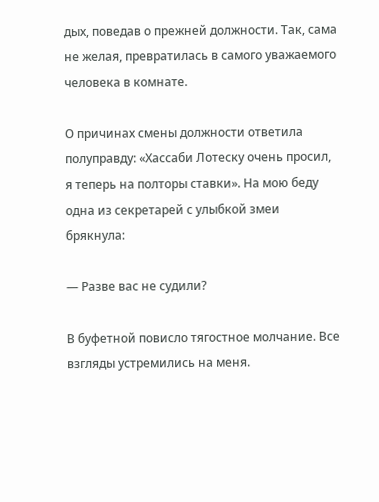дых, поведав о прежней должности. Так, сама не желая, превратилась в самого уважаемого человека в комнате.

О причинах смены должности ответила полуправду: «Хассаби Лотеску очень просил, я теперь на полторы ставки». На мою беду одна из секретарей с улыбкой змеи брякнула:

— Разве вас не судили?

В буфетной повисло тягостное молчание. Все взгляды устремились на меня.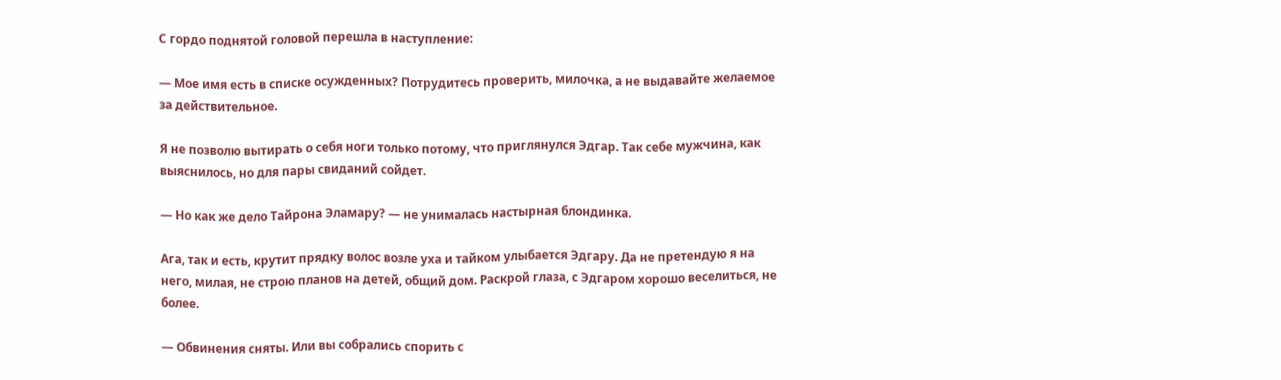С гордо поднятой головой перешла в наступление:

— Мое имя есть в списке осужденных? Потрудитесь проверить, милочка, а не выдавайте желаемое за действительное.

Я не позволю вытирать о себя ноги только потому, что приглянулся Эдгар. Так себе мужчина, как выяснилось, но для пары свиданий сойдет.

— Но как же дело Тайрона Эламару? — не унималась настырная блондинка.

Ага, так и есть, крутит прядку волос возле уха и тайком улыбается Эдгару. Да не претендую я на него, милая, не строю планов на детей, общий дом. Раскрой глаза, с Эдгаром хорошо веселиться, не более.

— Обвинения сняты. Или вы собрались спорить с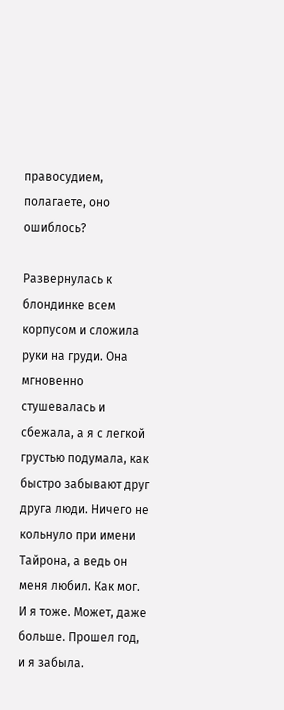правосудием, полагаете, оно ошиблось?

Развернулась к блондинке всем корпусом и сложила руки на груди. Она мгновенно стушевалась и сбежала, а я с легкой грустью подумала, как быстро забывают друг друга люди. Ничего не кольнуло при имени Тайрона, а ведь он меня любил. Как мог. И я тоже. Может, даже больше. Прошел год, и я забыла.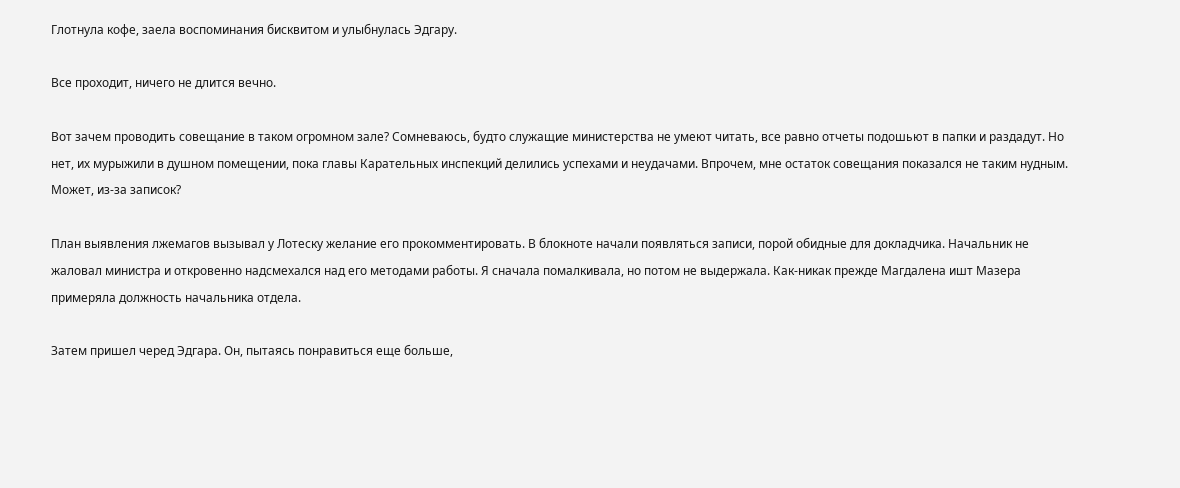Глотнула кофе, заела воспоминания бисквитом и улыбнулась Эдгару.

Все проходит, ничего не длится вечно.

Вот зачем проводить совещание в таком огромном зале? Сомневаюсь, будто служащие министерства не умеют читать, все равно отчеты подошьют в папки и раздадут. Но нет, их мурыжили в душном помещении, пока главы Карательных инспекций делились успехами и неудачами. Впрочем, мне остаток совещания показался не таким нудным. Может, из-за записок?

План выявления лжемагов вызывал у Лотеску желание его прокомментировать. В блокноте начали появляться записи, порой обидные для докладчика. Начальник не жаловал министра и откровенно надсмехался над его методами работы. Я сначала помалкивала, но потом не выдержала. Как-никак прежде Магдалена ишт Мазера примеряла должность начальника отдела.

Затем пришел черед Эдгара. Он, пытаясь понравиться еще больше,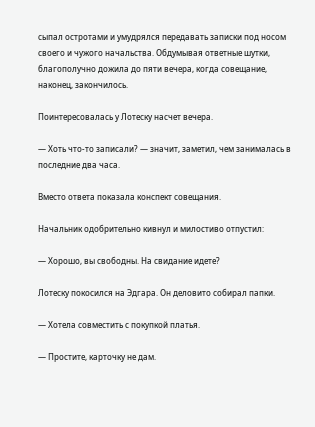сыпал остротами и умудрялся передавать записки под носом своего и чужого начальства. Обдумывая ответные шутки, благополучно дожила до пяти вечера, когда совещание, наконец, закончилось.

Поинтересовалась у Лотеску насчет вечера.

— Хоть что-то записали? — значит, заметил, чем занималась в последние два часа.

Вместо ответа показала конспект совещания.

Начальник одобрительно кивнул и милостиво отпустил:

— Хорошо, вы свободны. На свидание идете?

Лотеску покосился на Эдгара. Он деловито собирал папки.

— Хотела совместить с покупкой платья.

— Простите, карточку не дам.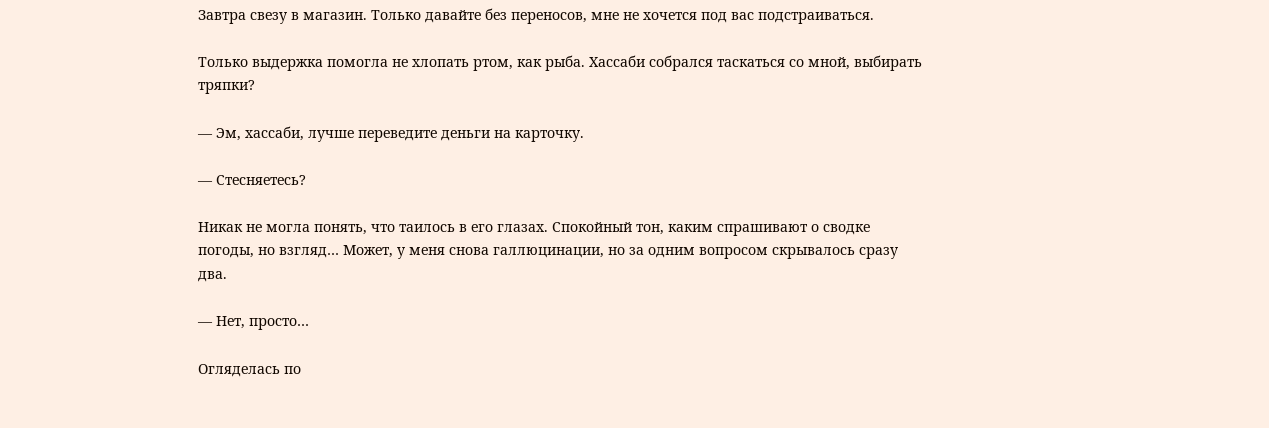Завтра свезу в магазин. Только давайте без переносов, мне не хочется под вас подстраиваться.

Только выдержка помогла не хлопать ртом, как рыба. Хассаби собрался таскаться со мной, выбирать тряпки?

— Эм, хассаби, лучше переведите деньги на карточку.

— Стесняетесь?

Никак не могла понять, что таилось в его глазах. Спокойный тон, каким спрашивают о сводке погоды, но взгляд… Может, у меня снова галлюцинации, но за одним вопросом скрывалось сразу два.

— Нет, просто…

Огляделась по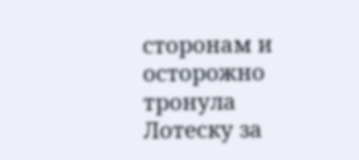сторонам и осторожно тронула Лотеску за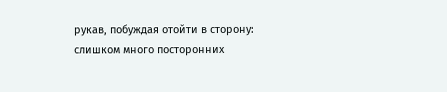рукав, побуждая отойти в сторону: слишком много посторонних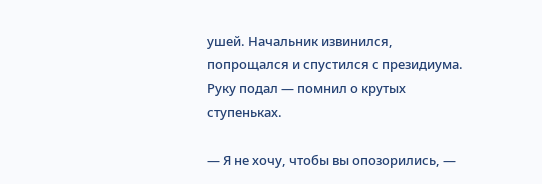ушей. Начальник извинился, попрощался и спустился с президиума. Руку подал — помнил о крутых ступеньках.

— Я не хочу, чтобы вы опозорились, —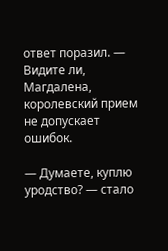ответ поразил. — Видите ли, Магдалена, королевский прием не допускает ошибок.

— Думаете, куплю уродство? — стало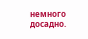немного досадно.